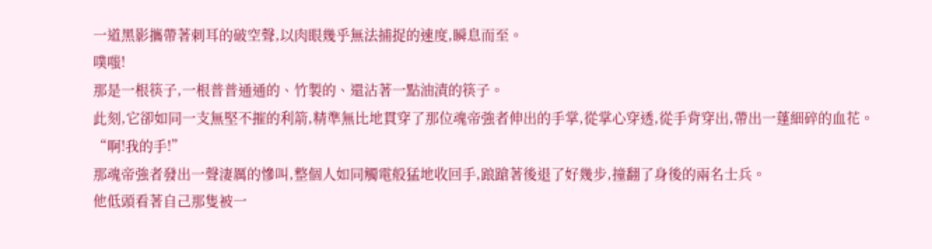一道黑影攜帶著刺耳的破空聲,以肉眼幾乎無法捕捉的速度,瞬息而至。
噗嗤!
那是一根筷子,一根普普通通的、竹製的、還沾著一點油漬的筷子。
此刻,它卻如同一支無堅不摧的利箭,精準無比地貫穿了那位魂帝強者伸出的手掌,從掌心穿透,從手背穿出,帶出一蓬細碎的血花。
“啊!我的手!”
那魂帝強者發出一聲淒厲的慘叫,整個人如同觸電般猛地收回手,踉蹌著後退了好幾步,撞翻了身後的兩名士兵。
他低頭看著自己那隻被一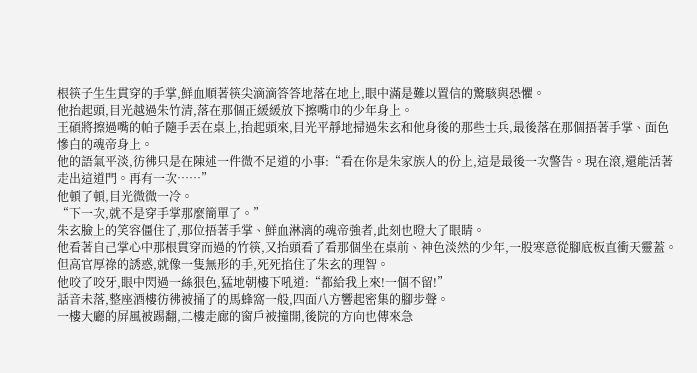根筷子生生貫穿的手掌,鮮血順著筷尖滴滴答答地落在地上,眼中滿是難以置信的驚駭與恐懼。
他抬起頭,目光越過朱竹清,落在那個正緩緩放下擦嘴巾的少年身上。
王碩將擦過嘴的帕子隨手丟在桌上,抬起頭來,目光平靜地掃過朱玄和他身後的那些士兵,最後落在那個捂著手掌、面色慘白的魂帝身上。
他的語氣平淡,彷彿只是在陳述一件微不足道的小事:“看在你是朱家族人的份上,這是最後一次警告。現在滾,還能活著走出這道門。再有一次……”
他頓了頓,目光微微一冷。
“下一次,就不是穿手掌那麼簡單了。”
朱玄臉上的笑容僵住了,那位捂著手掌、鮮血淋漓的魂帝強者,此刻也瞪大了眼睛。
他看著自己掌心中那根貫穿而過的竹筷,又抬頭看了看那個坐在桌前、神色淡然的少年,一股寒意從腳底板直衝天靈蓋。
但高官厚祿的誘惑,就像一隻無形的手,死死掐住了朱玄的理智。
他咬了咬牙,眼中閃過一絲狠色,猛地朝樓下吼道:“都給我上來!一個不留!”
話音未落,整座酒樓彷彿被捅了的馬蜂窩一般,四面八方響起密集的腳步聲。
一樓大廳的屏風被踢翻,二樓走廊的窗戶被撞開,後院的方向也傳來急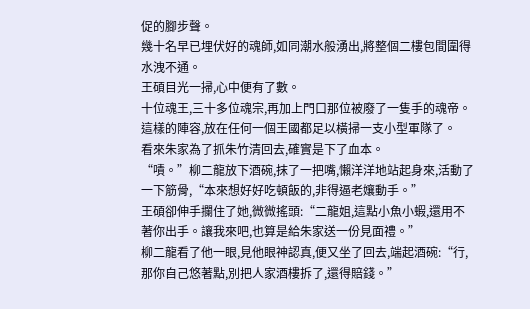促的腳步聲。
幾十名早已埋伏好的魂師,如同潮水般湧出,將整個二樓包間圍得水洩不通。
王碩目光一掃,心中便有了數。
十位魂王,三十多位魂宗,再加上門口那位被廢了一隻手的魂帝。
這樣的陣容,放在任何一個王國都足以橫掃一支小型軍隊了。
看來朱家為了抓朱竹清回去,確實是下了血本。
“嘖。”柳二龍放下酒碗,抹了一把嘴,懶洋洋地站起身來,活動了一下筋骨,“本來想好好吃頓飯的,非得逼老孃動手。”
王碩卻伸手攔住了她,微微搖頭:“二龍姐,這點小魚小蝦,還用不著你出手。讓我來吧,也算是給朱家送一份見面禮。”
柳二龍看了他一眼,見他眼神認真,便又坐了回去,端起酒碗:“行,那你自己悠著點,別把人家酒樓拆了,還得賠錢。”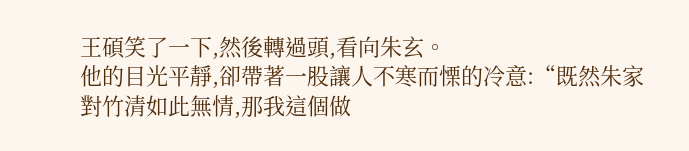王碩笑了一下,然後轉過頭,看向朱玄。
他的目光平靜,卻帶著一股讓人不寒而慄的冷意:“既然朱家對竹清如此無情,那我這個做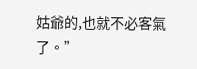姑爺的,也就不必客氣了。”